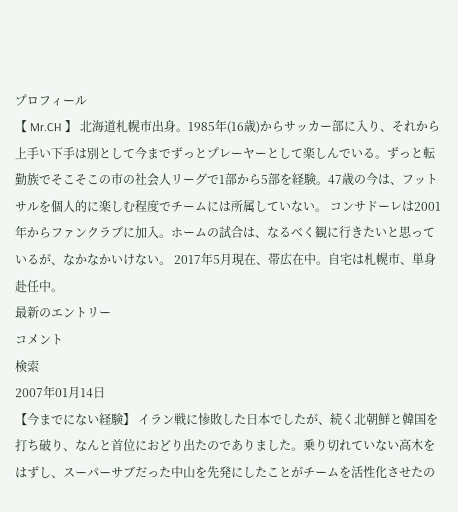プロフィール
【 Mr.CH 】 北海道札幌市出身。1985年(16歳)からサッカー部に入り、それから上手い下手は別として今までずっとプレーヤーとして楽しんでいる。ずっと転勤族でそこそこの市の社会人リーグで1部から5部を経験。47歳の今は、フットサルを個人的に楽しむ程度でチームには所属していない。 コンサドーレは2001年からファンクラブに加入。ホームの試合は、なるべく観に行きたいと思っているが、なかなかいけない。 2017年5月現在、帯広在中。自宅は札幌市、単身赴任中。
最新のエントリー
コメント
検索
2007年01月14日
【今までにない経験】 イラン戦に惨敗した日本でしたが、続く北朝鮮と韓国を打ち破り、なんと首位におどり出たのでありました。乗り切れていない高木をはずし、スーパーサブだった中山を先発にしたことがチームを活性化させたの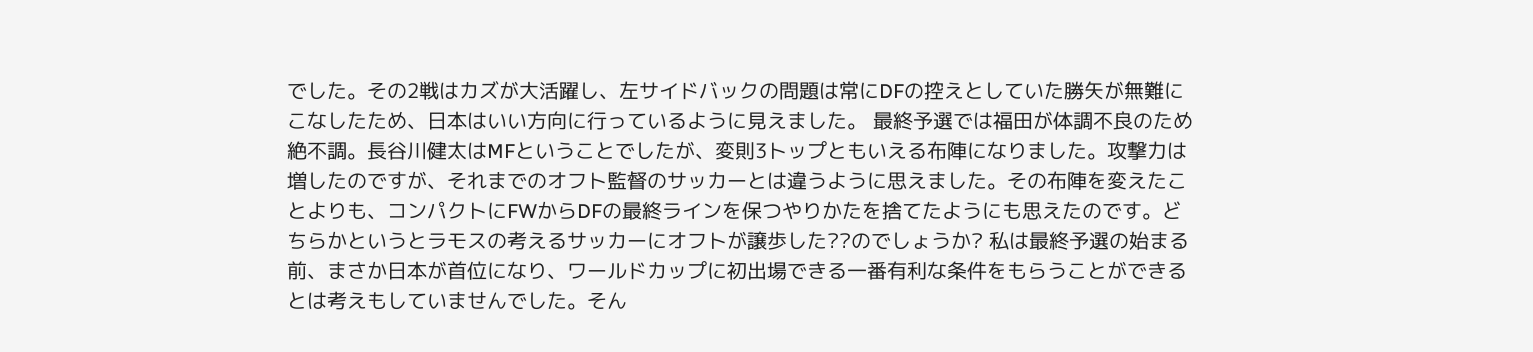でした。その2戦はカズが大活躍し、左サイドバックの問題は常にDFの控えとしていた勝矢が無難にこなしたため、日本はいい方向に行っているように見えました。 最終予選では福田が体調不良のため絶不調。長谷川健太はMFということでしたが、変則3トップともいえる布陣になりました。攻撃力は増したのですが、それまでのオフト監督のサッカーとは違うように思えました。その布陣を変えたことよりも、コンパクトにFWからDFの最終ラインを保つやりかたを捨てたようにも思えたのです。どちらかというとラモスの考えるサッカーにオフトが譲歩した??のでしょうか? 私は最終予選の始まる前、まさか日本が首位になり、ワールドカップに初出場できる一番有利な条件をもらうことができるとは考えもしていませんでした。そん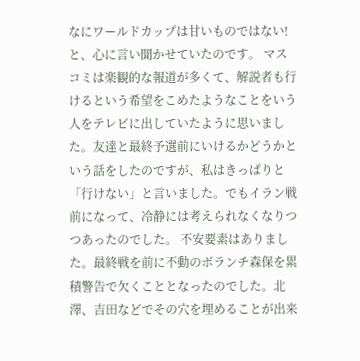なにワールドカップは甘いものではない!と、心に言い聞かせていたのです。 マスコミは楽観的な報道が多くて、解説者も行けるという希望をこめたようなことをいう人をテレビに出していたように思いました。友達と最終予選前にいけるかどうかという話をしたのですが、私はきっぱりと「行けない」と言いました。でもイラン戦前になって、冷静には考えられなくなりつつあったのでした。 不安要素はありました。最終戦を前に不動のボランチ森保を累積警告で欠くこととなったのでした。北澤、吉田などでその穴を埋めることが出来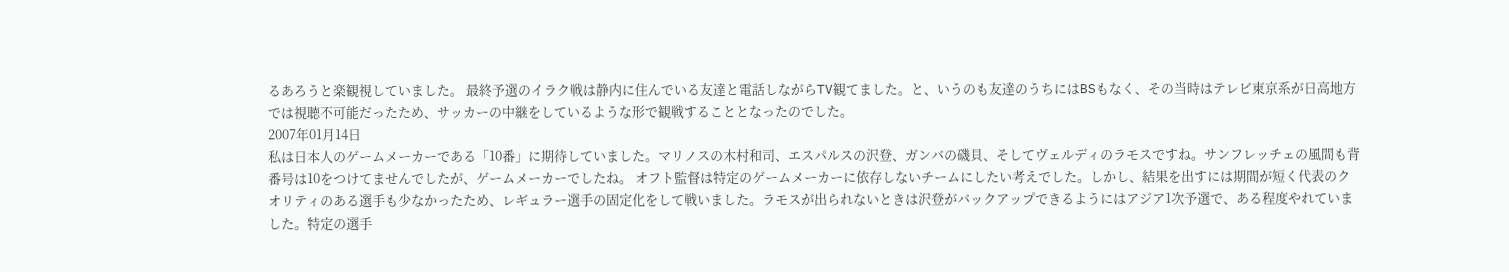るあろうと楽観視していました。 最終予選のイラク戦は静内に住んでいる友達と電話しながらTV観てました。と、いうのも友達のうちにはBSもなく、その当時はテレビ東京系が日高地方では視聴不可能だったため、サッカーの中継をしているような形で観戦することとなったのでした。
2007年01月14日
私は日本人のゲームメーカーである「10番」に期待していました。マリノスの木村和司、エスパルスの沢登、ガンバの磯貝、そしてヴェルディのラモスですね。サンフレッチェの風間も背番号は10をつけてませんでしたが、ゲームメーカーでしたね。 オフト監督は特定のゲームメーカーに依存しないチームにしたい考えでした。しかし、結果を出すには期間が短く代表のクオリティのある選手も少なかったため、レギュラー選手の固定化をして戦いました。ラモスが出られないときは沢登がバックアップできるようにはアジア1次予選で、ある程度やれていました。特定の選手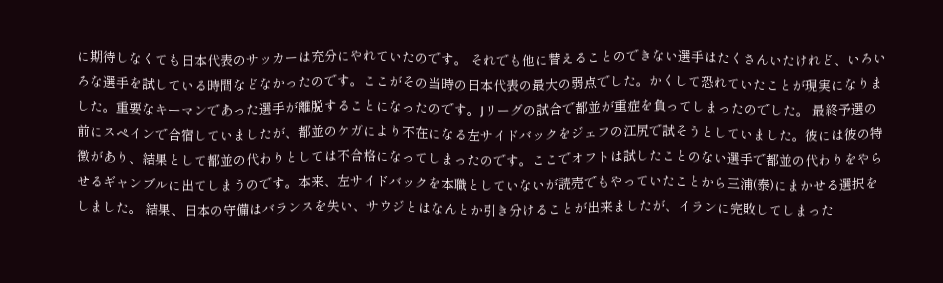に期待しなくても日本代表のサッカーは充分にやれていたのです。 それでも他に替えることのできない選手はたくさんいたけれど、いろいろな選手を試している時間などなかったのです。ここがその当時の日本代表の最大の弱点でした。かくして恐れていたことが現実になりました。重要なキーマンであった選手が離脱することになったのです。Jリーグの試合で都並が重症を負ってしまったのでした。 最終予選の前にスペインで合宿していましたが、都並のケガにより不在になる左サイドバックをジェフの江尻で試そうとしていました。彼には彼の特徴があり、結果として都並の代わりとしては不合格になってしまったのです。ここでオフトは試したことのない選手で都並の代わりをやらせるギャンブルに出てしまうのです。本来、左サイドバックを本職としていないが読売でもやっていたことから三浦(泰)にまかせる選択をしました。 結果、日本の守備はバランスを失い、サウジとはなんとか引き分けることが出来ましたが、イランに完敗してしまった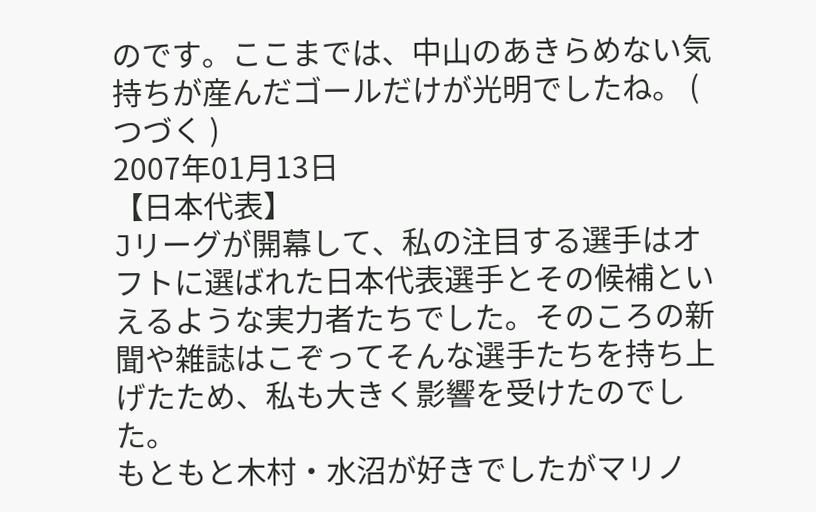のです。ここまでは、中山のあきらめない気持ちが産んだゴールだけが光明でしたね。 ( つづく )
2007年01月13日
【日本代表】
Jリーグが開幕して、私の注目する選手はオフトに選ばれた日本代表選手とその候補といえるような実力者たちでした。そのころの新聞や雑誌はこぞってそんな選手たちを持ち上げたため、私も大きく影響を受けたのでした。
もともと木村・水沼が好きでしたがマリノ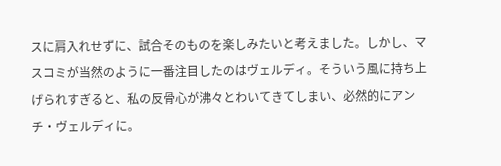スに肩入れせずに、試合そのものを楽しみたいと考えました。しかし、マスコミが当然のように一番注目したのはヴェルディ。そういう風に持ち上げられすぎると、私の反骨心が沸々とわいてきてしまい、必然的にアンチ・ヴェルディに。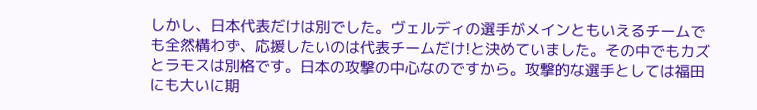しかし、日本代表だけは別でした。ヴェルディの選手がメインともいえるチームでも全然構わず、応援したいのは代表チームだけ!と決めていました。その中でもカズとラモスは別格です。日本の攻撃の中心なのですから。攻撃的な選手としては福田にも大いに期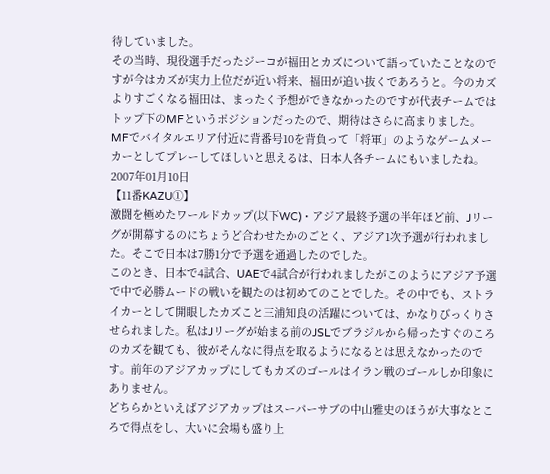待していました。
その当時、現役選手だったジーコが福田とカズについて語っていたことなのですが今はカズが実力上位だが近い将来、福田が追い抜くであろうと。今のカズよりすごくなる福田は、まったく予想ができなかったのですが代表チームではトップ下のMFというポジションだったので、期待はさらに高まりました。
MFでバイタルエリア付近に背番号10を背負って「将軍」のようなゲームメーカーとしてプレーしてほしいと思えるは、日本人各チームにもいましたね。
2007年01月10日
【11番KAZU①】
激闘を極めたワールドカップ(以下WC)・アジア最終予選の半年ほど前、Jリーグが開幕するのにちょうど合わせたかのごとく、アジア1次予選が行われました。そこで日本は7勝1分で予選を通過したのでした。
このとき、日本で4試合、UAEで4試合が行われましたがこのようにアジア予選で中で必勝ムードの戦いを観たのは初めてのことでした。その中でも、ストライカーとして開眼したカズこと三浦知良の活躍については、かなりびっくりさせられました。私はJリーグが始まる前のJSLでブラジルから帰ったすぐのころのカズを観ても、彼がそんなに得点を取るようになるとは思えなかったのです。前年のアジアカップにしてもカズのゴールはイラン戦のゴールしか印象にありません。
どちらかといえばアジアカップはスーパーサブの中山雅史のほうが大事なところで得点をし、大いに会場も盛り上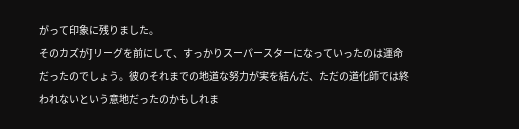がって印象に残りました。
そのカズがJリーグを前にして、すっかりスーパースターになっていったのは運命だったのでしょう。彼のそれまでの地道な努力が実を結んだ、ただの道化師では終われないという意地だったのかもしれま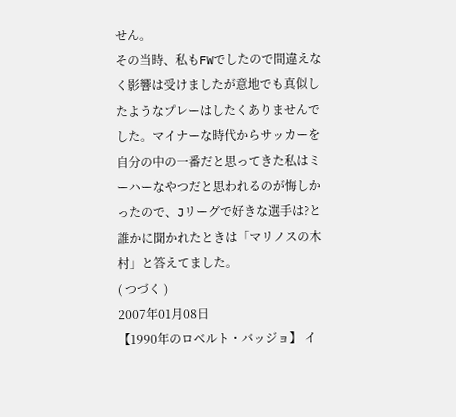せん。
その当時、私もFWでしたので間違えなく影響は受けましたが意地でも真似したようなプレーはしたくありませんでした。マイナーな時代からサッカーを自分の中の一番だと思ってきた私はミーハーなやつだと思われるのが悔しかったので、Jリーグで好きな選手は?と誰かに聞かれたときは「マリノスの木村」と答えてました。
( つづく )
2007年01月08日
【1990年のロベルト・バッジョ】 イ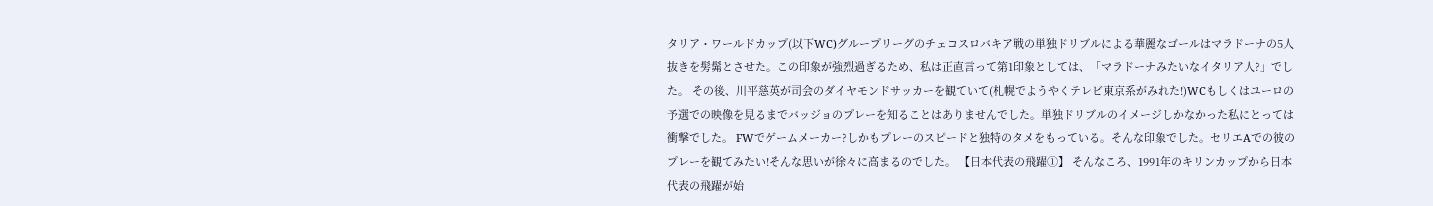タリア・ワールドカップ(以下WC)グループリーグのチェコスロバキア戦の単独ドリブルによる華麗なゴールはマラドーナの5人抜きを髣髴とさせた。この印象が強烈過ぎるため、私は正直言って第1印象としては、「マラドーナみたいなイタリア人?」でした。 その後、川平慈英が司会のダイヤモンドサッカーを観ていて(札幌でようやくテレビ東京系がみれた!)WCもしくはユーロの予選での映像を見るまでバッジョのプレーを知ることはありませんでした。単独ドリブルのイメージしかなかった私にとっては衝撃でした。 FWでゲームメーカー?しかもプレーのスピードと独特のタメをもっている。そんな印象でした。セリエAでの彼のプレーを観てみたい!そんな思いが徐々に高まるのでした。 【日本代表の飛躍①】 そんなころ、1991年のキリンカップから日本代表の飛躍が始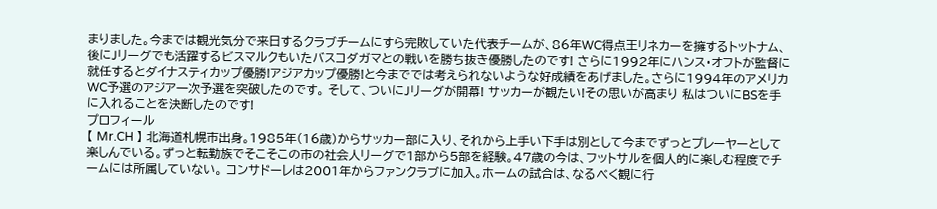まりました。今までは観光気分で来日するクラブチームにすら完敗していた代表チームが、86年WC得点王リネカーを擁するトットナム、後にJリーグでも活躍するビスマルクもいたバスコダガマとの戦いを勝ち抜き優勝したのです! さらに1992年にハンス・オフトが監督に就任するとダイナスティカップ優勝!アジアカップ優勝!と今まででは考えられないような好成績をあげました。さらに1994年のアメリカWC予選のアジア一次予選を突破したのです。 そして、ついにJリーグが開幕! サッカーが観たい!その思いが高まり 私はついにBSを手に入れることを決断したのです!
プロフィール
【 Mr.CH 】 北海道札幌市出身。1985年(16歳)からサッカー部に入り、それから上手い下手は別として今までずっとプレーヤーとして楽しんでいる。ずっと転勤族でそこそこの市の社会人リーグで1部から5部を経験。47歳の今は、フットサルを個人的に楽しむ程度でチームには所属していない。 コンサドーレは2001年からファンクラブに加入。ホームの試合は、なるべく観に行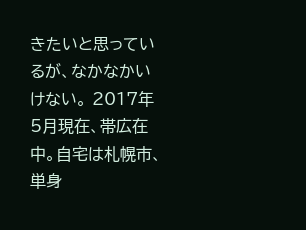きたいと思っているが、なかなかいけない。 2017年5月現在、帯広在中。自宅は札幌市、単身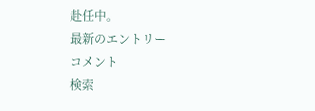赴任中。
最新のエントリー
コメント
検索